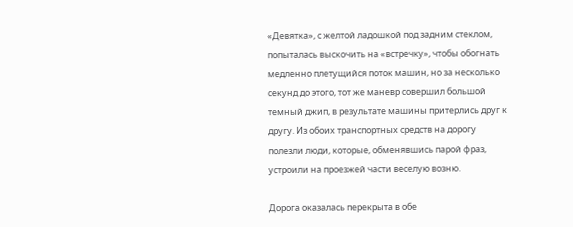«Девятка», с желтой ладошкой под задним стеклом, попыталась выскочить на «встречку», чтобы обогнать медленно плетущийся поток машин, но за несколько секунд до этого, тот же маневр совершил большой темный джип, в результате машины притерлись друг к другу. Из обоих транспортных средств на дорогу полезли люди, которые, обменявшись парой фраз, устроили на проезжей части веселую возню.

Дорога оказалась перекрыта в обе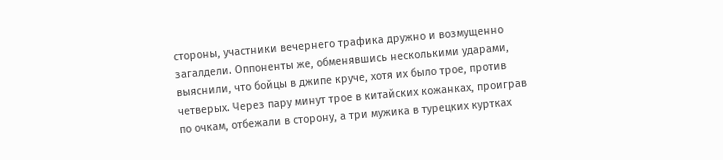стороны, участники вечернего трафика дружно и возмущенно загалдели. Оппоненты же, обменявшись несколькими ударами, выяснили, что бойцы в джипе круче, хотя их было трое, против четверых. Через пару минут трое в китайских кожанках, проиграв по очкам, отбежали в сторону, а три мужика в турецких куртках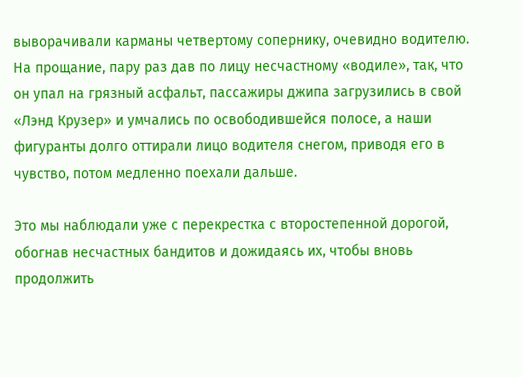выворачивали карманы четвертому сопернику, очевидно водителю. На прощание, пару раз дав по лицу несчастному «водиле», так, что он упал на грязный асфальт, пассажиры джипа загрузились в свой «Лэнд Крузер» и умчались по освободившейся полосе, а наши фигуранты долго оттирали лицо водителя снегом, приводя его в чувство, потом медленно поехали дальше.

Это мы наблюдали уже с перекрестка с второстепенной дорогой, обогнав несчастных бандитов и дожидаясь их, чтобы вновь продолжить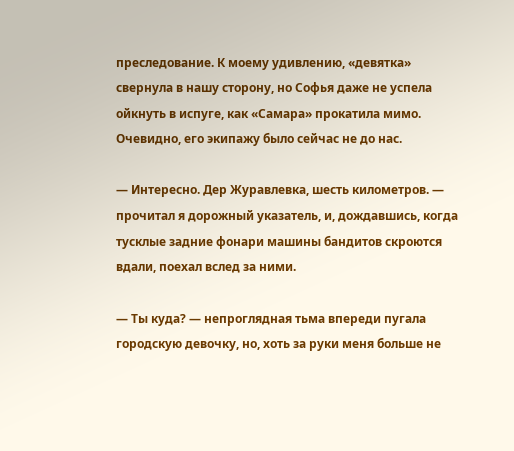преследование. К моему удивлению, «девятка» свернула в нашу сторону, но Софья даже не успела ойкнуть в испуге, как «Самара» прокатила мимо. Очевидно, его экипажу было сейчас не до нас.

— Интересно. Дер Журавлевка, шесть километров. — прочитал я дорожный указатель, и, дождавшись, когда тусклые задние фонари машины бандитов скроются вдали, поехал вслед за ними.

— Ты куда? — непроглядная тьма впереди пугала городскую девочку, но, хоть за руки меня больше не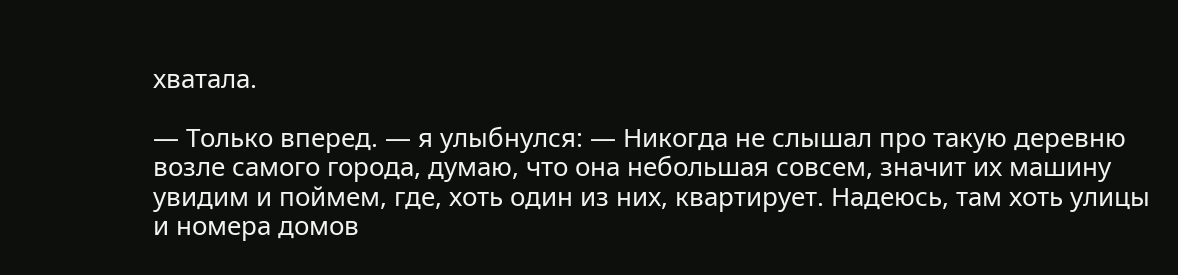хватала.

— Только вперед. — я улыбнулся: — Никогда не слышал про такую деревню возле самого города, думаю, что она небольшая совсем, значит их машину увидим и поймем, где, хоть один из них, квартирует. Надеюсь, там хоть улицы и номера домов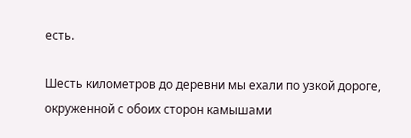есть.

Шесть километров до деревни мы ехали по узкой дороге, окруженной с обоих сторон камышами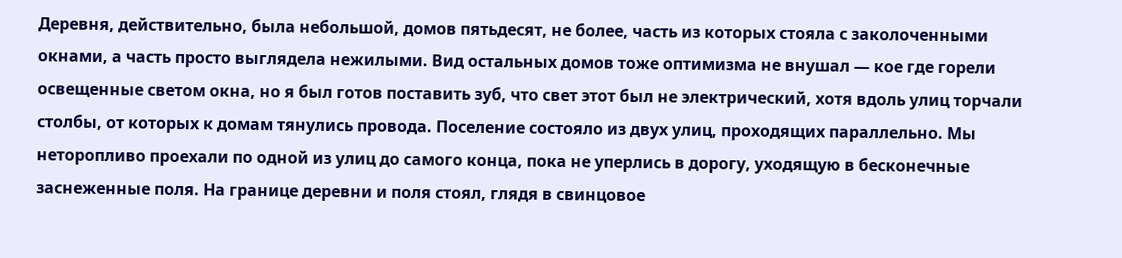Деревня, действительно, была небольшой, домов пятьдесят, не более, часть из которых стояла с заколоченными окнами, а часть просто выглядела нежилыми. Вид остальных домов тоже оптимизма не внушал — кое где горели освещенные светом окна, но я был готов поставить зуб, что свет этот был не электрический, хотя вдоль улиц торчали столбы, от которых к домам тянулись провода. Поселение состояло из двух улиц, проходящих параллельно. Мы неторопливо проехали по одной из улиц до самого конца, пока не уперлись в дорогу, уходящую в бесконечные заснеженные поля. На границе деревни и поля стоял, глядя в свинцовое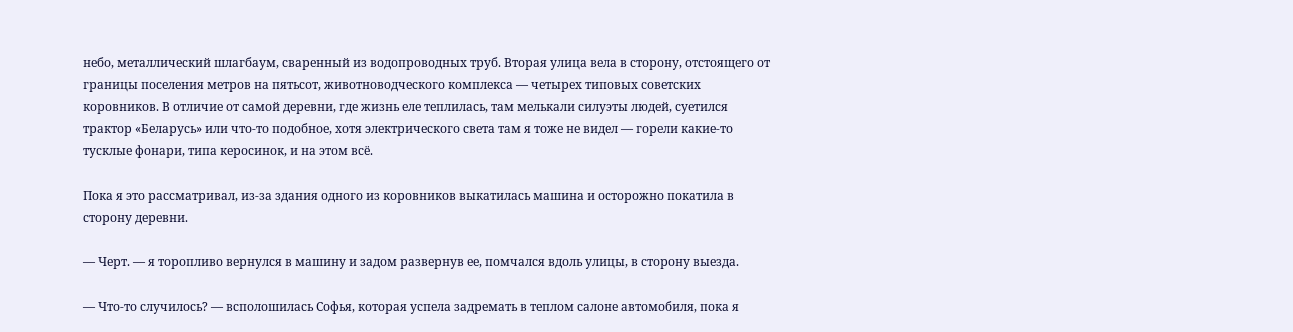небо, металлический шлагбаум, сваренный из водопроводных труб. Вторая улица вела в сторону, отстоящего от границы поселения метров на пятьсот, животноводческого комплекса — четырех типовых советских коровников. В отличие от самой деревни, где жизнь еле теплилась, там мелькали силуэты людей, суетился трактор «Беларусь» или что-то подобное, хотя электрического света там я тоже не видел — горели какие-то тусклые фонари, типа керосинок, и на этом всё.

Пока я это рассматривал, из-за здания одного из коровников выкатилась машина и осторожно покатила в сторону деревни.

— Черт. — я торопливо вернулся в машину и задом развернув ее, помчался вдоль улицы, в сторону выезда.

— Что-то случилось? — всполошилась Софья, которая успела задремать в теплом салоне автомобиля, пока я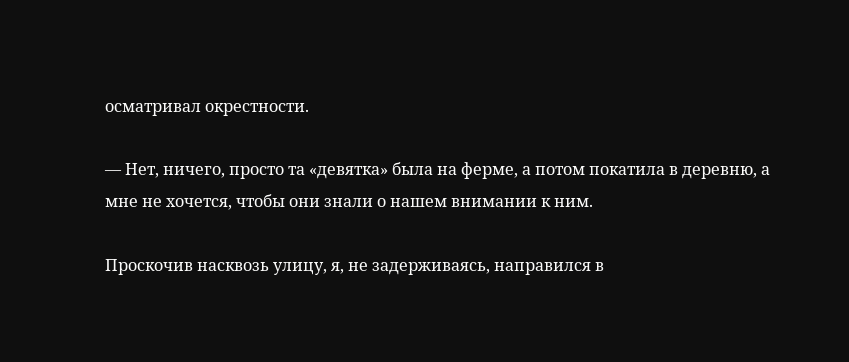осматривал окрестности.

— Нет, ничего, просто та «девятка» была на ферме, а потом покатила в деревню, а мне не хочется, чтобы они знали о нашем внимании к ним.

Проскочив насквозь улицу, я, не задерживаясь, направился в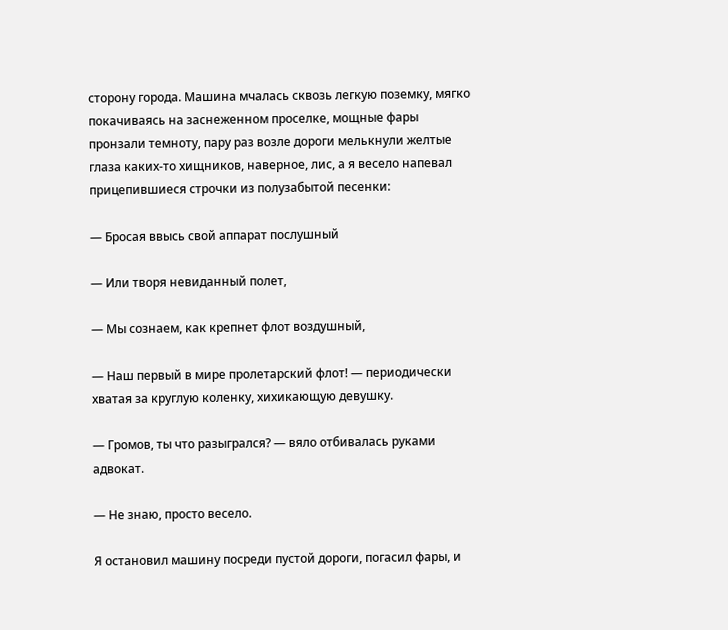сторону города. Машина мчалась сквозь легкую поземку, мягко покачиваясь на заснеженном проселке, мощные фары пронзали темноту, пару раз возле дороги мелькнули желтые глаза каких-то хищников, наверное, лис, а я весело напевал прицепившиеся строчки из полузабытой песенки:

— Бросая ввысь свой аппарат послушный

— Или творя невиданный полет,

— Мы сознаем, как крепнет флот воздушный,

— Наш первый в мире пролетарский флот! — периодически хватая за круглую коленку, хихикающую девушку.

— Громов, ты что разыгрался? — вяло отбивалась руками адвокат.

— Не знаю, просто весело.

Я остановил машину посреди пустой дороги, погасил фары, и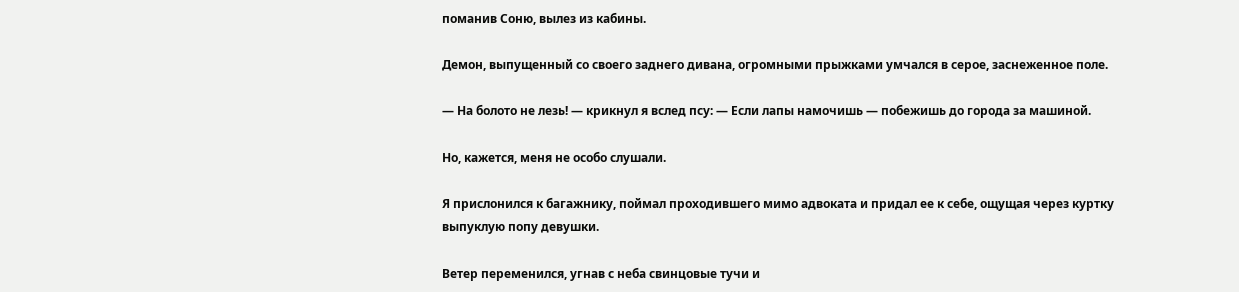поманив Соню, вылез из кабины.

Демон, выпущенный со своего заднего дивана, огромными прыжками умчался в серое, заснеженное поле.

— На болото не лезь! — крикнул я вслед псу: — Если лапы намочишь — побежишь до города за машиной.

Но, кажется, меня не особо слушали.

Я прислонился к багажнику, поймал проходившего мимо адвоката и придал ее к себе, ощущая через куртку выпуклую попу девушки.

Ветер переменился, угнав с неба свинцовые тучи и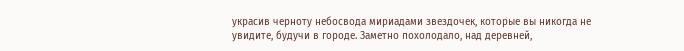украсив черноту небосвода мириадами звездочек, которые вы никогда не увидите, будучи в городе. Заметно похолодало, над деревней,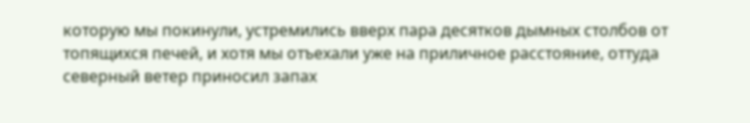которую мы покинули, устремились вверх пара десятков дымных столбов от топящихся печей, и хотя мы отъехали уже на приличное расстояние, оттуда северный ветер приносил запах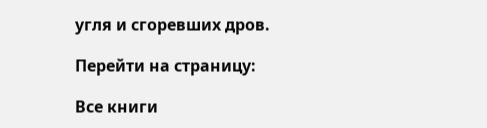угля и сгоревших дров.

Перейти на страницу:

Все книги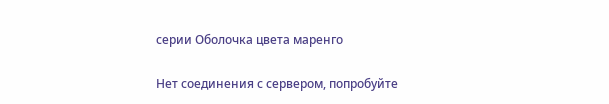серии Оболочка цвета маренго

Нет соединения с сервером, попробуйте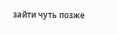зайти чуть позже